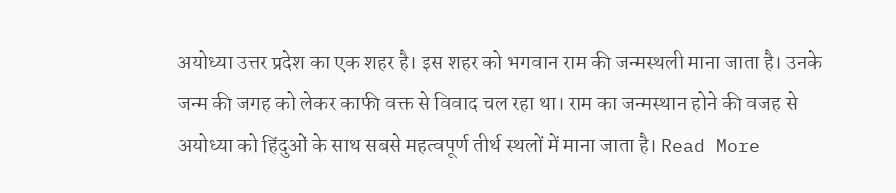अयोध्या उत्तर प्रदेश का एक शहर है। इस शहर को भगवान राम की जन्मस्थली माना जाता है। उनके जन्म की जगह को लेकर काफी वक्त से विवाद चल रहा था। राम का जन्मस्थान होने की वजह से अयोध्या को हिंदुओं के साथ सबसे महत्वपूर्ण तीर्थ स्थलों में माना जाता है। Read More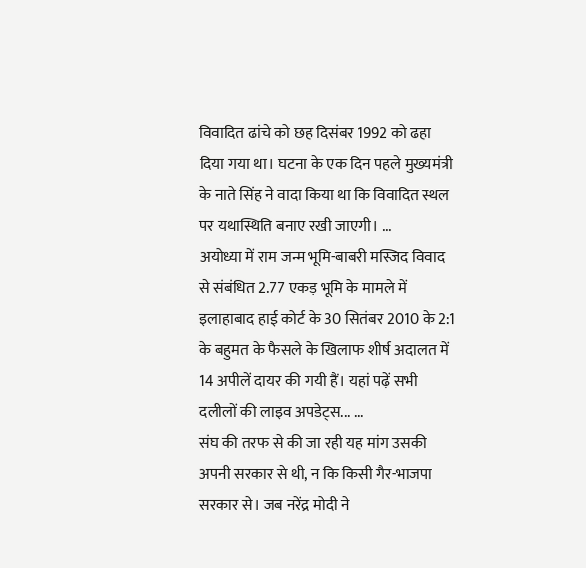विवादित ढांचे को छह दिसंबर 1992 को ढहा दिया गया था। घटना के एक दिन पहले मुख्यमंत्री के नाते सिंह ने वादा किया था कि विवादित स्थल पर यथास्थिति बनाए रखी जाएगी। ...
अयोध्या में राम जन्म भूमि-बाबरी मस्जिद विवाद से संबंधित 2.77 एकड़ भूमि के मामले में इलाहाबाद हाई कोर्ट के 30 सितंबर 2010 के 2:1 के बहुमत के फैसले के खिलाफ शीर्ष अदालत में 14 अपीलें दायर की गयी हैं। यहां पढ़ें सभी दलीलों की लाइव अपडेट्स... ...
संघ की तरफ से की जा रही यह मांग उसकी अपनी सरकार से थी, न कि किसी गैर-भाजपा सरकार से। जब नरेंद्र मोदी ने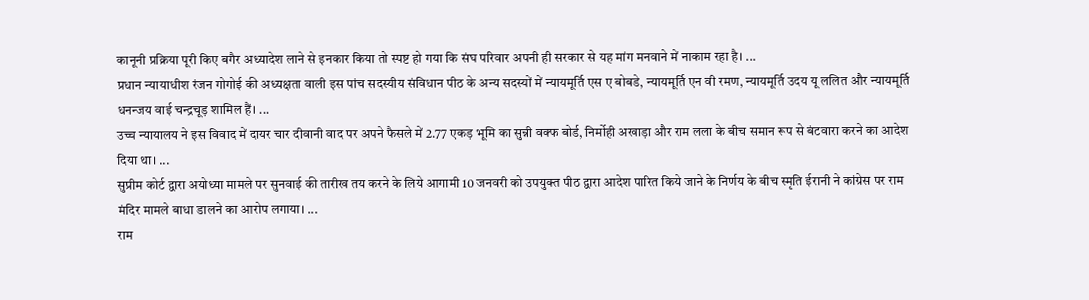कानूनी प्रक्रिया पूरी किए बगैर अध्यादेश लाने से इनकार किया तो स्पष्ट हो गया कि संघ परिवार अपनी ही सरकार से यह मांग मनवाने में नाकाम रहा है। ...
प्रधान न्यायाधीश रंजन गोगोई की अध्यक्षता वाली इस पांच सदस्यीय संविधान पीठ के अन्य सदस्यों में न्यायमूर्ति एस ए बोबडे, न्यायमूर्ति एन वी रमण, न्यायमूर्ति उदय यू ललित और न्यायमूर्ति धनन्जय वाई चन्द्रचूड़ शामिल हैं। ...
उच्च न्यायालय ने इस विवाद में दायर चार दीवानी वाद पर अपने फैसले में 2.77 एकड़ भूमि का सुन्नी वक्फ बोर्ड, निर्मोही अखाड़ा और राम लला के बीच समान रूप से बंटवारा करने का आदेश दिया था। ...
सुप्रीम कोर्ट द्वारा अयोध्या मामले पर सुनवाई की तारीख तय करने के लिये आगामी 10 जनवरी को उपयुक्त पीठ द्वारा आदेश पारित किये जाने के निर्णय के बीच स्मृति ईरानी ने कांग्रेस पर राम मंदिर मामले बाधा डालने का आरोप लगाया। ...
राम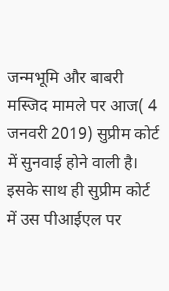जन्मभूमि और बाबरी मस्जिद मामले पर आज( 4 जनवरी 2019) सुप्रीम कोर्ट में सुनवाई होने वाली है। इसके साथ ही सुप्रीम कोर्ट में उस पीआईएल पर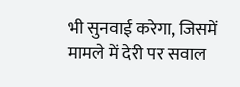भी सुनवाई करेगा, जिसमें मामले में देरी पर सवाल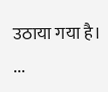उठाया गया है। ...